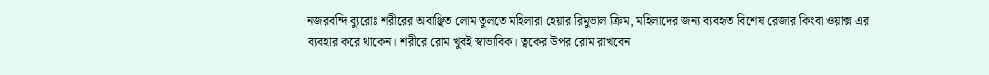নজরবন্দি ব্যুরোঃ শরীরের অবাঞ্ছিত লোম তুলতে মহিলারা হেয়ার রিমুভাল ক্রিম, মহিলাদের জন্য ব্যবহৃত বিশেষ রেজার কিংবা ওয়াক্স এর ব্যবহার করে থাকেন। শরীরে রোম খুবই স্বাভাবিক। ত্বকের উপর রোম রাখবেন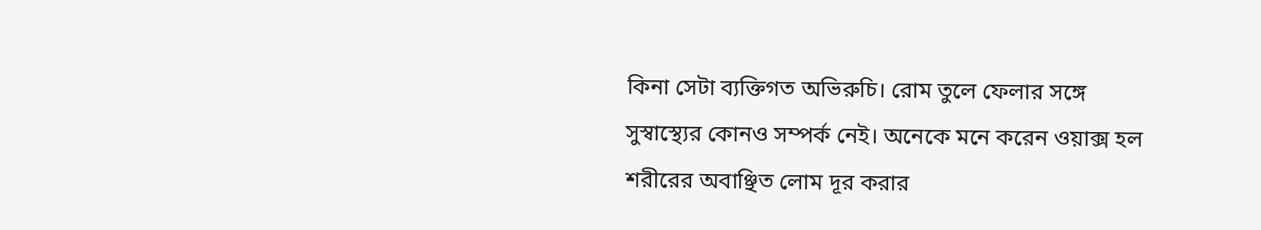কিনা সেটা ব্যক্তিগত অভিরুচি। রোম তুলে ফেলার সঙ্গে সুস্বাস্থ্যের কোনও সম্পর্ক নেই। অনেকে মনে করেন ওয়াক্স হল শরীরের অবাঞ্ছিত লোম দূর করার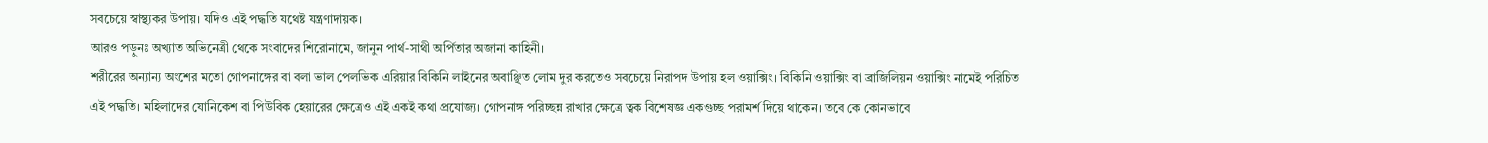সবচেয়ে স্বাস্থ্যকর উপায়। যদিও এই পদ্ধতি যথেষ্ট যন্ত্রণাদায়ক।
আরও পড়ুনঃ অখ্যাত অভিনেত্রী থেকে সংবাদের শিরোনামে, জানুন পার্থ-সাথী অর্পিতার অজানা কাহিনী।
শরীরের অন্যান্য অংশের মতো গোপনাঙ্গের বা বলা ভাল পেলভিক এরিয়ার বিকিনি লাইনের অবাঞ্ছিত লোম দুর করতেও সবচেয়ে নিরাপদ উপায় হল ওয়াক্সিং। বিকিনি ওয়াক্সিং বা ব্রাজিলিয়ন ওয়াক্সিং নামেই পরিচিত এই পদ্ধতি। মহিলাদের যোনিকেশ বা পিউবিক হেয়ারের ক্ষেত্রেও এই একই কথা প্রযোজ্য। গোপনাঙ্গ পরিচ্ছন্ন রাখার ক্ষেত্রে ত্বক বিশেষজ্ঞ একগুচ্ছ পরামর্শ দিয়ে থাকেন। তবে কে কোনভাবে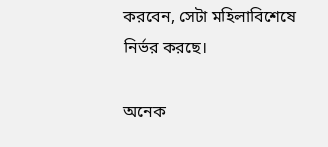করবেন, সেটা মহিলাবিশেষে নির্ভর করছে।

অনেক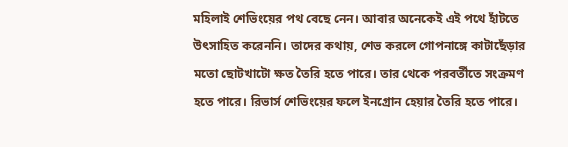মহিলাই শেভিংয়ের পথ বেছে নেন। আবার অনেকেই এই পথে হাঁটতে উৎসাহিত করেননি। তাদের কথায়, শেভ করলে গোপনাঙ্গে কাটাছেঁড়ার মতো ছোটখাটো ক্ষত তৈরি হতে পারে। তার থেকে পরবর্তীতে সংক্রমণ হতে পারে। রিভার্স শেভিংয়ের ফলে ইনগ্রোন হেয়ার তৈরি হতে পারে।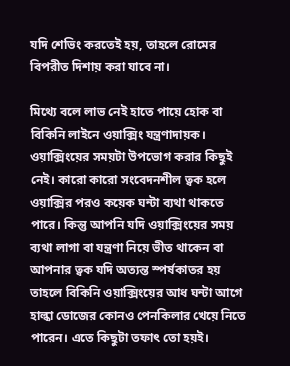যদি শেভিং করতেই হয়, তাহলে রোমের বিপরীত দিশায় করা যাবে না।

মিথ্যে বলে লাভ নেই হাতে পায়ে হোক বা বিকিনি লাইনে ওয়াক্সিং যন্ত্রণাদায়ক। ওয়াক্সিংয়ের সময়টা উপভোগ করার কিছুই নেই। কারো কারো সংবেদনশীল ত্বক হলে ওয়াক্সির পরও কয়েক ঘন্টা ব্যথা থাকতে পারে। কিন্তু আপনি যদি ওয়াক্সিংয়ের সময় ব্যথা লাগা বা যন্ত্রণা নিয়ে ভীত থাকেন বা আপনার ত্বক যদি অত্যন্ত স্পর্ষকাতর হয় তাহলে বিকিনি ওয়াক্সিংয়ের আধ ঘন্টা আগে হাল্কা ডোজের কোনও পেনকিলার খেয়ে নিতে পারেন। এতে কিছুটা তফাৎ তো হয়ই।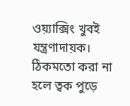ওয়্যাক্সিং খুবই যন্ত্রণাদায়ক। ঠিকমতো করা না হলে ত্বক পুড়ে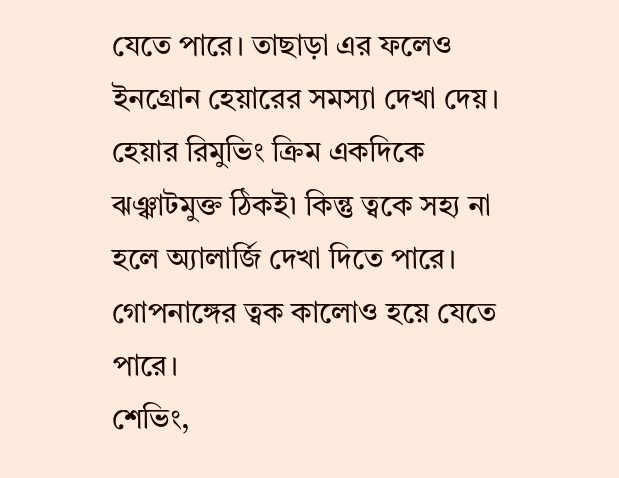যেতে পারে। তাছাড়া এর ফলেও ইনগ্রোন হেয়ারের সমস্যা দেখা দেয়। হেয়ার রিমুভিং ক্রিম একদিকে ঝঞ্ঝাটমুক্ত ঠিকই৷ কিন্তু ত্বকে সহ্য না হলে অ্যালার্জি দেখা দিতে পারে। গোপনাঙ্গের ত্বক কালোও হয়ে যেতে পারে।
শেভিং,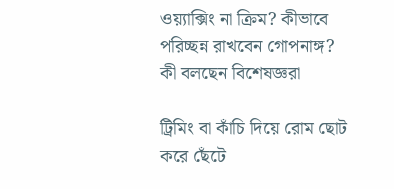ওয়্যাক্সিং না ক্রিম? কীভাবে পরিচ্ছন্ন রাখবেন গোপনাঙ্গ? কী বলছেন বিশেষজ্ঞরা

ট্রিমিং বা কাঁচি দিয়ে রোম ছোট করে ছেঁটে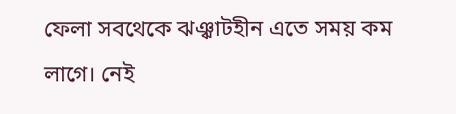ফেলা সবথেকে ঝঞ্ঝাটহীন এতে সময় কম লাগে। নেই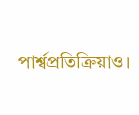পার্শ্বপ্রতিক্রিয়াও।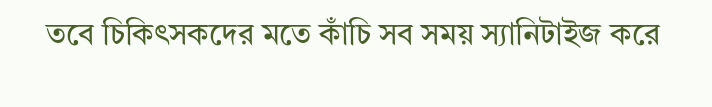তবে চিকিৎসকদের মতে কাঁচি সব সময় স্যানিটাইজ করে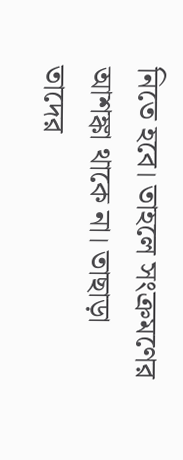নিতে হবে। তাহলে সংক্রমণের আশঙ্কা থাকে না। তাছাড়া তাদের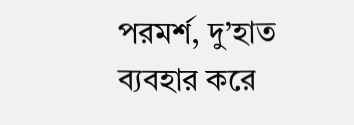পরমর্শ, দু’হাত ব্যবহার করে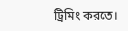ট্রিমিং করতে।